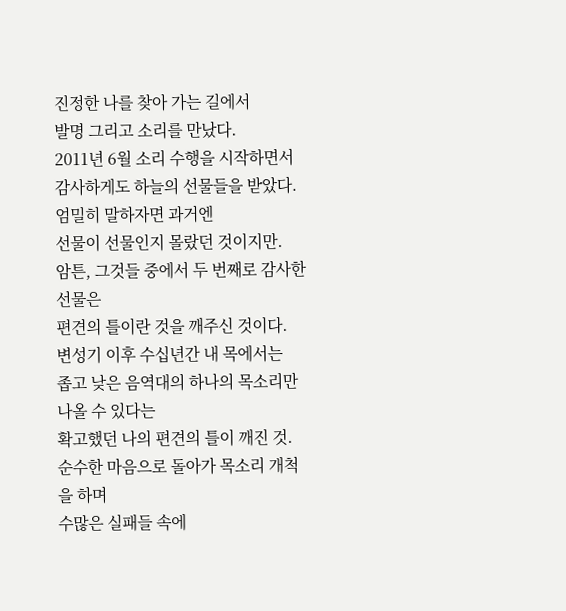진정한 나를 찾아 가는 길에서
발명 그리고 소리를 만났다.
2011년 6월 소리 수행을 시작하면서
감사하게도 하늘의 선물들을 받았다.
엄밀히 말하자면 과거엔
선물이 선물인지 몰랐던 것이지만.
암튼, 그것들 중에서 두 번째로 감사한 선물은
편견의 틀이란 것을 깨주신 것이다.
변성기 이후 수십년간 내 목에서는
좁고 낮은 음역대의 하나의 목소리만 나올 수 있다는
확고했던 나의 편견의 틀이 깨진 것.
순수한 마음으로 돌아가 목소리 개척을 하며
수많은 실패들 속에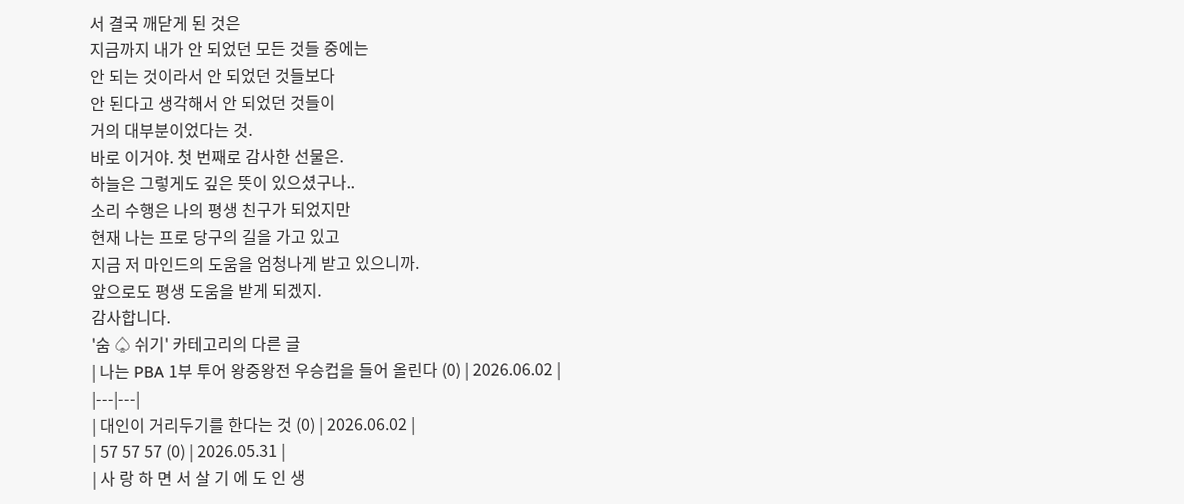서 결국 깨닫게 된 것은
지금까지 내가 안 되었던 모든 것들 중에는
안 되는 것이라서 안 되었던 것들보다
안 된다고 생각해서 안 되었던 것들이
거의 대부분이었다는 것.
바로 이거야. 첫 번째로 감사한 선물은.
하늘은 그렇게도 깊은 뜻이 있으셨구나..
소리 수행은 나의 평생 친구가 되었지만
현재 나는 프로 당구의 길을 가고 있고
지금 저 마인드의 도움을 엄청나게 받고 있으니까.
앞으로도 평생 도움을 받게 되겠지.
감사합니다.
'숨 ♤ 쉬기' 카테고리의 다른 글
| 나는 PBA 1부 투어 왕중왕전 우승컵을 들어 올린다 (0) | 2026.06.02 |
|---|---|
| 대인이 거리두기를 한다는 것 (0) | 2026.06.02 |
| 57 57 57 (0) | 2026.05.31 |
| 사 랑 하 면 서 살 기 에 도 인 생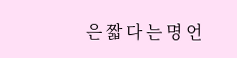은 짧 다 는 명 언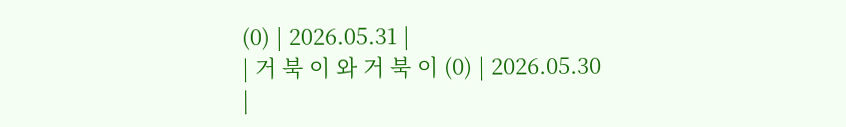(0) | 2026.05.31 |
| 거 북 이 와 거 북 이 (0) | 2026.05.30 |